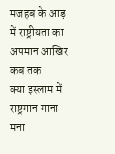मजहब के आड़ में राष्ट्रीयता का अपमान आखिर कब तक
क्या इस्लाम में राष्ट्रगान गाना मना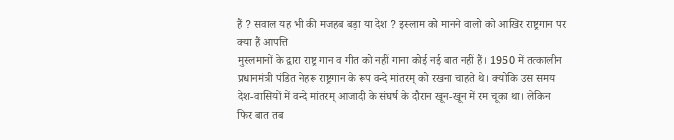हैं ? सवाल यह भी की मजहब बड़ा या देश ? इस्लाम को मानने वालो को आखिर राष्ट्रगान पर क्या हैं आपत्ति
मुस्लमानों के द्वारा राष्ट्र गान व गीत को नहीं गाना कोई नई बात नहीं हैं। 1950 में तत्कालीन प्रधानमंत्री पंडित नेहरू राष्ट्रगान के रूप वन्दे मांतरम् को रखना चाहते थे। क्योकि उस समय देश-वासियों में वन्दे मांतरम् आजादी के संघर्ष के दौरान खून-खून में रम चूका था। लेकिन फिर बात तब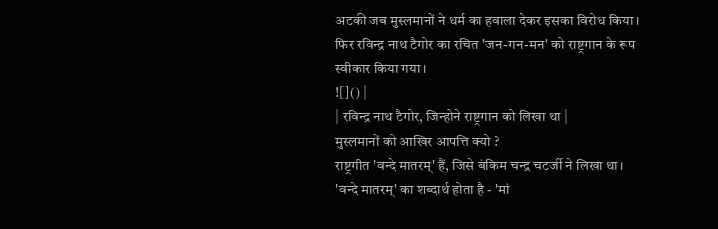अटकी जब मुस्लमानों ने धर्म का हवाला देकर इसका विरोध किया। फिर रविन्द्र नाथ टैगोर का रचित 'जन-गन-मन' को राष्ट्रगान के रूप स्वीकार किया गया।
![]() |
| रविन्द्र नाथ टैगोर, जिन्होने राष्ट्रगान को लिखा था |
मुस्लमानों को आखिर आपत्ति क्यो ?
राष्ट्रगीत 'वन्दे मातरम्' हैं, जिसे बंकिम चन्द्र चटर्जी ने लिखा था। 'वन्दे मातरम्' का शब्दार्थ होता है - 'मां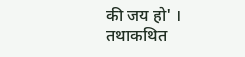की जय हो' । तथाकथित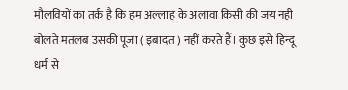मौलवियों का तर्क है कि हम अल्लाह के अलावा किसी की जय नही बोलते मतलब उसकी पूजा ( इबादत ) नहीं करते हैं। कुछ इसे हिन्दू धर्म से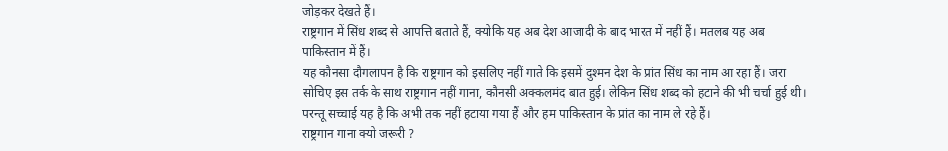जोड़कर देखते हैं।
राष्ट्रगान में सिंध शब्द से आपत्ति बताते हैं, क्योकि यह अब देश आजादी के बाद भारत में नहीं हैं। मतलब यह अब पाकिस्तान में हैं।
यह कौनसा दौगलापन है कि राष्ट्रगान को इसलिए नहीं गाते कि इसमें दुश्मन देश के प्रांत सिंध का नाम आ रहा हैं। जरा सोचिए इस तर्क के साथ राष्ट्रगान नहीं गाना, कौनसी अक्कलमंद बात हुई। लेकिन सिंध शब्द को हटाने की भी चर्चा हुई थी। परन्तू सच्चाई यह है कि अभी तक नहीं हटाया गया हैं और हम पाकिस्तान के प्रांत का नाम ले रहे हैं।
राष्ट्रगान गाना क्यो जरूरी ?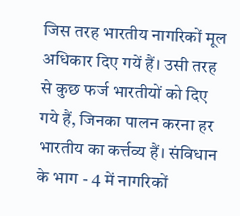जिस तरह भारतीय नागरिकों मूल अधिकार दिए गयें हैं। उसी तरह से कुछ फर्ज भारतीयों को दिए गये हैं, जिनका पालन करना हर भारतीय का कर्त्तव्य हैं। संविधान के भाग - 4 में नागरिकों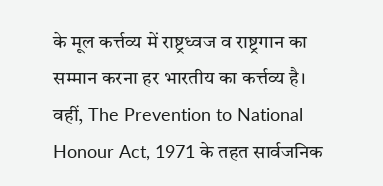के मूल कर्त्तव्य में राष्ट्रध्वज व राष्ट्रगान का सम्मान करना हर भारतीय का कर्त्तव्य है।
वहीं, The Prevention to National Honour Act, 1971 के तहत सार्वजनिक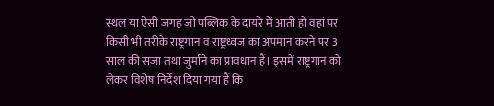स्थल या ऐसी जगह जो पब्लिक के दायरे में आती हो वहां पर किसी भी तरीके राष्ट्रगान व राष्ट्रध्वज का अपमान करने पर 3 साल की सजा तथा जुर्माने का प्रावधान हैं। इसमें राष्ट्रगान को लेकर विशेष निर्देश दिया गया हैं कि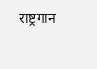राष्ट्रगान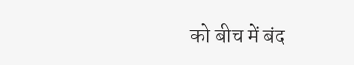को बीच में बंद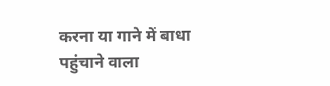करना या गाने में बाधा पहुंचाने वाला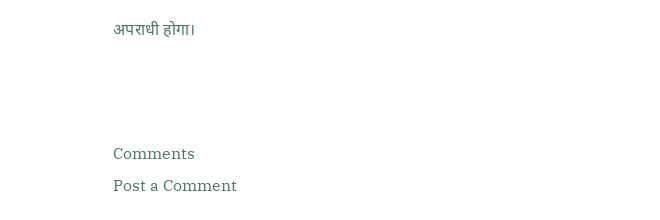अपराधी होगा।



Comments
Post a Comment